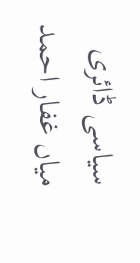سیاسی ڈائری
میاں غفار احمد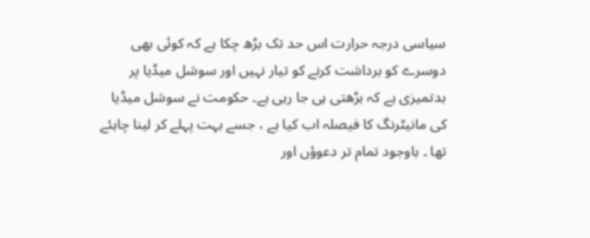سیاسی درجہ حرارت اس حد تک بڑھ چکا ہے کہ کوئی بھی دوسرے کو برداشت کرنے کو تیار نہیں اور سوشل میڈیا پر بدتمیزی ہے کہ بڑھتی ہی جا رہی ہے۔ حکومت نے سوشل میڈیا کی مانیٹرنگ کا فیصلہ اب کیا ہے ، جسے بہت پہلے کر لینا چاہئے تھا ۔ باوجود تمام تر دعوؤں اور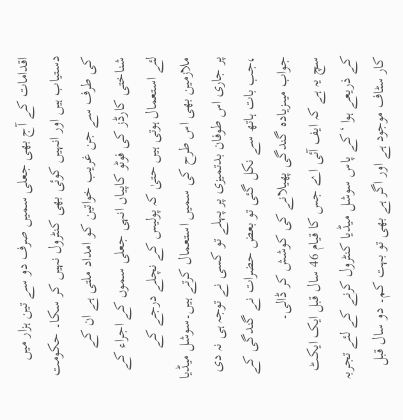اقدامات کے آج بھی جعلی سمیں صرف دو سے تین ہزار میں دستیاب ہیں اور انہیں کوئی بھی کنٹرول نہیں کر سکا۔ حکومت کی طرف سے جن غریب خواتین کو امداد ملتی ہے ان کے شناختی کارڈز کی فوٹو کاپیاں انہی جعلی سموں کے اجراء کے لئے استعمال ہوتی ہیں حتیٰ کہ پولیس کے نچلے درجے کے ملازمین بھی اس طرح کی سمیں استعمال کرتے ہیں۔سوشل میڈیا پر جاری اس طوفان بدتمیزی پر پہلے تو کسی نے توجہ ہی نہ دی ،جب بات ہاتھ سے نکل گئی تو بعض حضرات نے گندگی کے جواب میںزیادہ گندگی پھیلانے کی کوشش کر ڈالی۔
سچ یہ ہے کہ ایف آئی اے جس کا قیام 46 سال قبل ایک ایکٹ کے ذریعے ہوا ‘کے پاس سوشل میڈیا کنٹرول کرنے کے لئے تجربہ کار سٹاف موجود ہے اور اگر ہے بھی تو بہت کم۔ دو سال قبل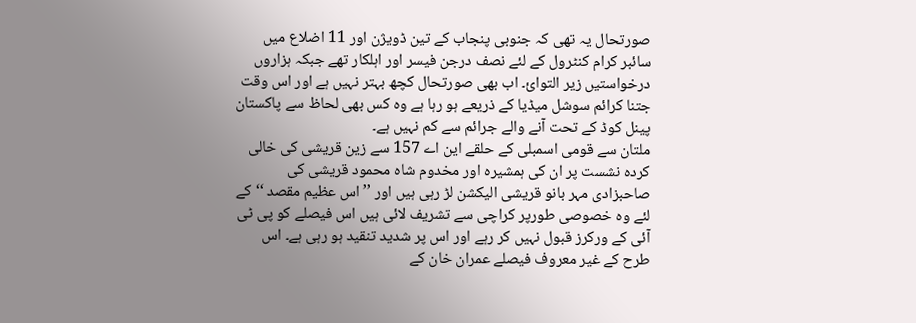صورتحال یہ تھی کہ جنوبی پنجاب کے تین ڈویژن اور 11 اضلاع میں سائبر کرام کنٹرول کے لئے نصف درجن فیسر اور اہلکار تھے جبکہ ہزاروں درخواستیں زیر التوائ۔ اب بھی صورتحال کچھ بہتر نہیں ہے اور اس وقت جتنا کرائم سوشل میڈیا کے ذریعے ہو رہا ہے وہ کس بھی لحاظ سے پاکستان پینل کوڈ کے تحت آنے والے جرائم سے کم نہیں ہے۔
ملتان سے قومی اسمبلی کے حلقے این اے 157 سے زین قریشی کی خالی کردہ نشست پر ان کی ہمشیرہ اور مخدوم شاہ محمود قریشی کی صاحبزادی مہر بانو قریشی الیکشن لڑ رہی ہیں اور ’’اس عظیم مقصد ‘‘کے لئے وہ خصوصی طورپر کراچی سے تشریف لائی ہیں اس فیصلے کو پی ٹی آئی کے ورکرز قبول نہیں کر رہے اور اس پر شدید تنقید ہو رہی ہے۔ اس طرح کے غیر معروف فیصلے عمران خان کے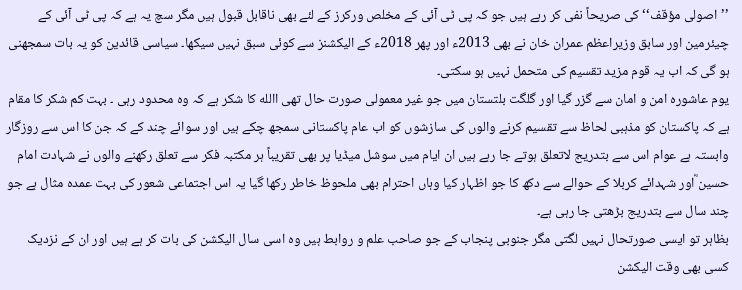’’اصولی مؤقف‘‘ کی صریحاً نفی کر رہے ہیں جو کہ پی ٹی آئی کے مخلص ورکرز کے لئے بھی ناقابل قبول ہیں مگر سچ یہ ہے کہ پی ٹی آئی کے چیئرمین اور سابق وزیراعظم عمران خان نے بھی 2013ء اور پھر 2018ء کے الیکشنز سے کوئی سبق نہیں سیکھا۔ سیاسی قائدین کو یہ بات سمجھنی ہو گی کہ اب یہ قوم مزید تقسیم کی متحمل نہیں ہو سکتی۔
یوم عاشورہ امن و امان سے گزر گیا اور گلگت بلتستان میں جو غیر معمولی صورت حال تھی االله کا شکر ہے کہ وہ محدود رہی ۔ بہت کم شکر کا مقام ہے کہ پاکستان کو مذہبی لحاظ سے تقسیم کرنے والوں کی سازشوں کو اب عام پاکستانی سمجھ چکے ہیں اور سوائے چند کے کہ جن کا اس سے روزگار وابستہ ہے عوام اس سے بتدریج لاتعلق ہوتے جا رہے ہیں ان ایام میں سوشل میڈیا پر بھی تقریباً ہر مکتبہ فکر سے تعلق رکھنے والوں نے شہادت امام حسین ؓاور شہدائے کربلا کے حوالے سے دکھ کا جو اظہار کیا وہاں احترام بھی ملحوظ خاطر رکھا گیا یہ اس اجتماعی شعور کی بہت عمدہ مثال ہے جو چند سال سے بتدریج بڑھتی جا رہی ہے۔
بظاہر تو ایسی صورتحال نہیں لگتی مگر جنوبی پنجاب کے جو صاحب علم و روابط ہیں وہ اسی سال الیکشن کی بات کر ہے ہیں اور ان کے نزدیک کسی بھی وقت الیکشن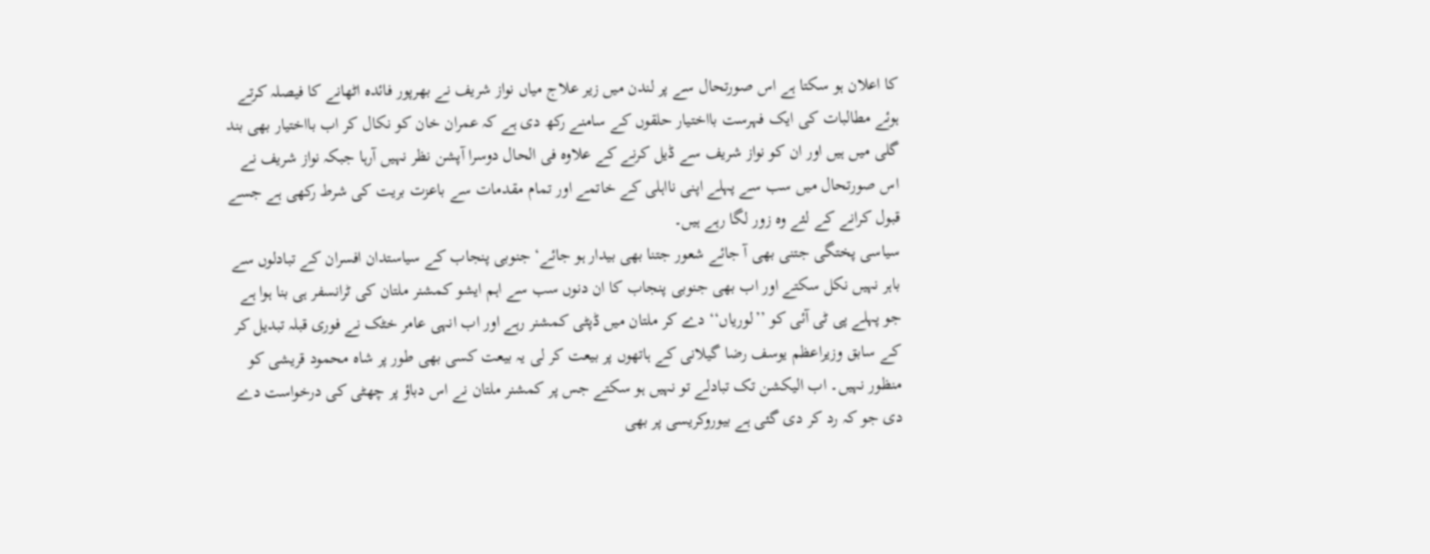کا اعلان ہو سکتا ہے اس صورتحال سے پر لندن میں زیر علاج میاں نواز شریف نے بھرپور فائدہ اٹھانے کا فیصلہ کرتے ہوئے مطالبات کی ایک فہرست بااختیار حلقوں کے سامنے رکھ دی ہے کہ عمران خان کو نکال کر اب بااختیار بھی بند گلی میں ہیں اور ان کو نواز شریف سے ڈیل کرنے کے علاوہ فی الحال دوسرا آپشن نظر نہیں آرہا جبکہ نواز شریف نے اس صورتحال میں سب سے پہلے اپنی نااہلی کے خاتمے اور تمام مقدمات سے باعزت بریت کی شرط رکھی ہے جسے قبول کرانے کے لئے وہ زور لگا رہے ہیں۔
سیاسی پختگی جتنی بھی آ جائے شعور جتنا بھی بیدار ہو جائے‘ جنوبی پنجاب کے سیاستدان افسران کے تبادلوں سے باہر نہیں نکل سکتے اور اب بھی جنوبی پنجاب کا ان دنوں سب سے اہم ایشو کمشنر ملتان کی ٹرانسفر ہی بنا ہوا ہے جو پہلے پی ٹی آئی کو ’’لوریاں‘‘ دے کر ملتان میں ڈپٹی کمشنر رہے اور اب انہی عامر خٹک نے فوری قبلہ تبدیل کر کے سابق وزیراعظم یوسف رضا گیلانی کے ہاتھوں پر بیعت کر لی یہ بیعت کسی بھی طور پر شاہ محمود قریشی کو منظور نہیں۔ اب الیکشن تک تبادلے تو نہیں ہو سکتے جس پر کمشنر ملتان نے اس دباؤ پر چھٹی کی درخواست دے دی جو کہ رد کر دی گئی ہے بیوروکریسی پر بھی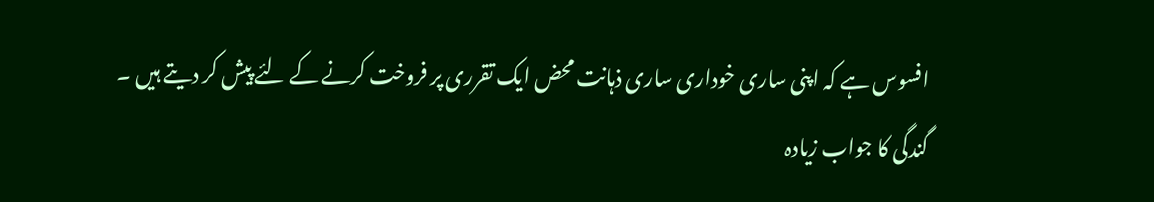افسوس ہے کہ اپنی ساری خوداری ساری ذہانت محض ایک تقرری پر فروخت کرنے کے لئے پیش کر دیتے ہیں ۔
گندگی کا جواب زیادہ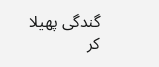گندگی پھیلا کر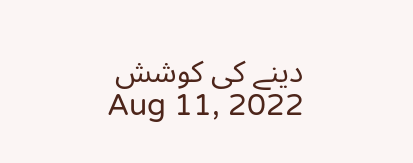دینے کی کوشش
Aug 11, 2022